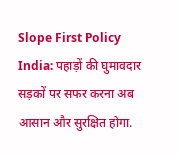Slope First Policy India: पहाड़ों की घुमावदार सड़कों पर सफर करना अब आसान और सुरक्षित होगा.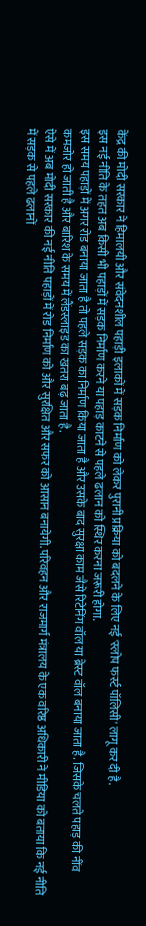केंद्र की मोदी सरकार ने हिमालयी और संवेदनशील पहाड़ी इलाकों में सड़क निर्माण को लेकर पुरानी प्रक्रिया को बदलने के लिए नई 'स्लोप फर्स्ट पॉलिसी' लागू कर दी है.
इस नई नीति के तहत अब किसी भी पहाड़ों में सड़क निर्माण करने या पहाड़ काटने से पहले ढलान को स्थिर करना जरूरी होगा.
इस समय पहाड़ों में अगर रोड बनाया जाता है तो पहले सड़क का निर्माण किया जाता है और उसके बाद सुरक्षा काम जैसे रिटेनिंग वॉल या ब्रेस्ट वॉल बनाया जाता है. जिसके चलते पहाड़ की नींव कमजोर हो जाती है और बारिश के समय में लैंडस्लाइड का खतरा बढ़ जाता है.
ऐसे में अब मोदी सरकार की नई नीति पहाड़ों में रोड निर्माण को और सुरक्षित और सफर को आसान बनायेगी. परिवहन और राजमार्ग मंत्रालय के एक वरिष्ठ अधिकारी ने मीडिया को बताया कि नई नीति में सड़क से पहले ढलानों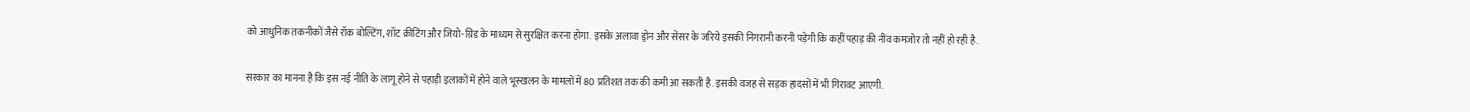को आधुनिक तकनीकों जैसे रॉक बोल्टिंग, शॉट क्रीटिंग और जियो-ग्रिड के माध्यम से सुरक्षित करना होगा. इसके अलावा ड्रोन और सेंसर के जरिये इसकी निगरानी करनी पड़ेगी कि कहीं पहाड़ की नींव कमजोर तो नहीं हो रही है.

सरकार का मानना है कि इस नई नीति के लागू होने से पहाड़ी इलाकों में होने वाले भूस्खलन के मामलों में 80 प्रतिशत तक की कमी आ सकती है. इसकी वजह से सड़क हादसों में भी गिरावट आएगी.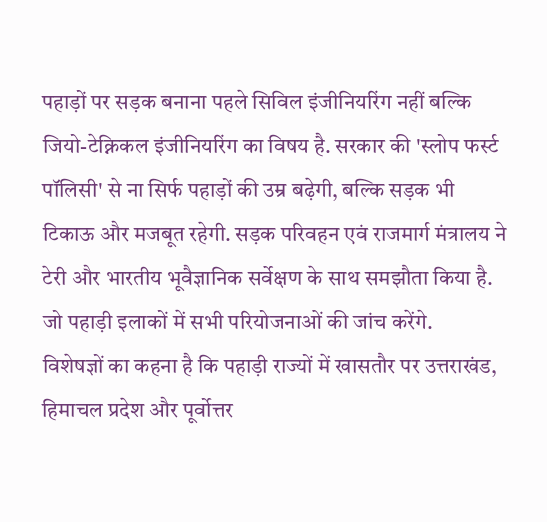पहाड़ों पर सड़क बनाना पहले सिविल इंजीनियरिंग नहीं बल्कि जियो-टेक्निकल इंजीनियरिंग का विषय है. सरकार की 'स्लोप फर्स्ट पॉलिसी' से ना सिर्फ पहाड़ों की उम्र बढ़ेगी, बल्कि सड़क भी टिकाऊ और मजबूत रहेगी. सड़क परिवहन एवं राजमार्ग मंत्रालय ने टेरी और भारतीय भूवैज्ञानिक सर्वेक्षण के साथ समझौता किया है. जो पहाड़ी इलाकों में सभी परियोजनाओं की जांच करेंगे.
विशेषज्ञों का कहना है कि पहाड़ी राज्यों में खासतौर पर उत्तराखंड, हिमाचल प्रदेश और पूर्वोत्तर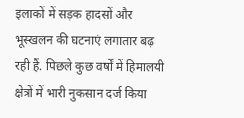इलाकों में सड़क हादसों और भूस्खलन की घटनाएं लगातार बढ़ रही हैं. पिछले कुछ वर्षों में हिमालयी क्षेत्रों में भारी नुकसान दर्ज किया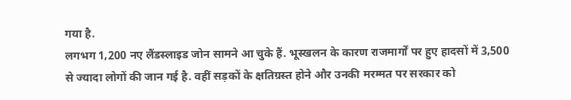गया है.
लगभग 1,200 नए लैंडस्लाइड जोन सामने आ चुके हैं. भूस्खलन के कारण राजमार्गों पर हुए हादसों में 3,500 से ज्यादा लोगों की जान गई है. वहीं सड़कों के क्षतिग्रस्त होने और उनकी मरम्मत पर सरकार को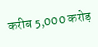करीब 5,000 करोड़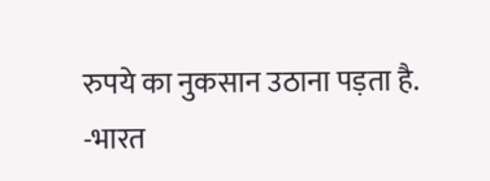रुपये का नुकसान उठाना पड़ता है.
-भारत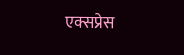एक्सप्रेस